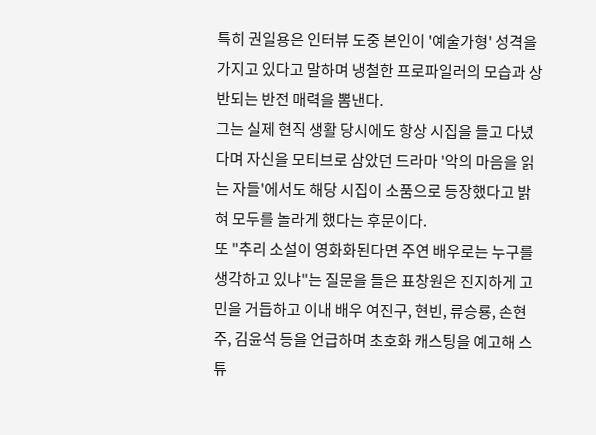특히 권일용은 인터뷰 도중 본인이 '예술가형' 성격을 가지고 있다고 말하며 냉철한 프로파일러의 모습과 상반되는 반전 매력을 뽐낸다.
그는 실제 현직 생활 당시에도 항상 시집을 들고 다녔다며 자신을 모티브로 삼았던 드라마 '악의 마음을 읽는 자들'에서도 해당 시집이 소품으로 등장했다고 밝혀 모두를 놀라게 했다는 후문이다.
또 "추리 소설이 영화화된다면 주연 배우로는 누구를 생각하고 있냐"는 질문을 들은 표창원은 진지하게 고민을 거듭하고 이내 배우 여진구, 현빈, 류승룡, 손현주, 김윤석 등을 언급하며 초호화 캐스팅을 예고해 스튜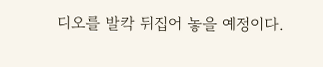디오를 발칵 뒤집어 놓을 예정이다.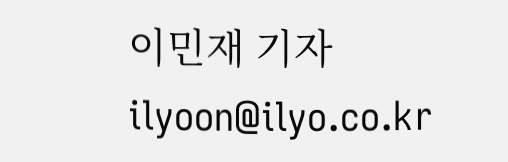이민재 기자 ilyoon@ilyo.co.kr